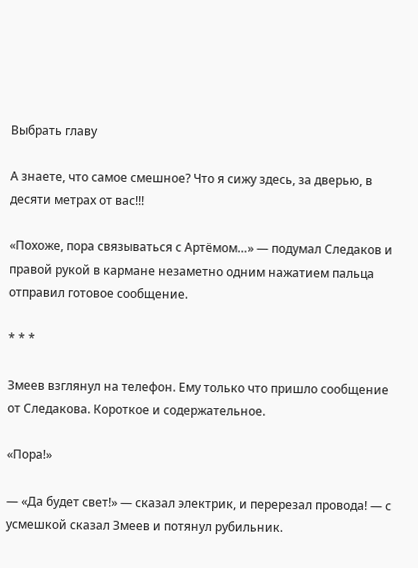Выбрать главу

А знаете, что самое смешное? Что я сижу здесь, за дверью, в десяти метрах от вас!!!

«Похоже, пора связываться с Артёмом…» — подумал Следаков и правой рукой в кармане незаметно одним нажатием пальца отправил готовое сообщение.

* * *

Змеев взглянул на телефон. Ему только что пришло сообщение от Следакова. Короткое и содержательное.

«Пора!»

— «Да будет свет!» — сказал электрик, и перерезал провода! — с усмешкой сказал Змеев и потянул рубильник.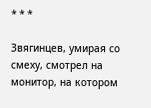* * *

Звягинцев, умирая со смеху, смотрел на монитор, на котором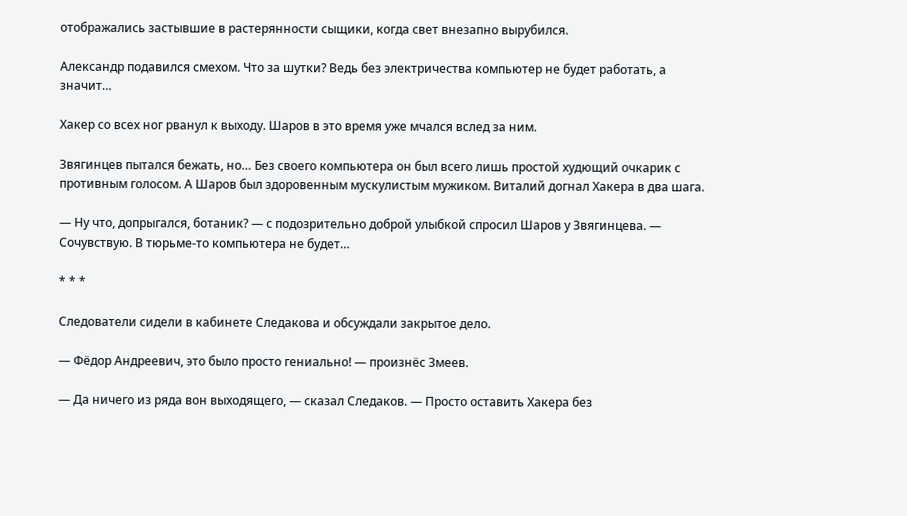отображались застывшие в растерянности сыщики, когда свет внезапно вырубился.

Александр подавился смехом. Что за шутки? Ведь без электричества компьютер не будет работать, а значит…

Хакер со всех ног рванул к выходу. Шаров в это время уже мчался вслед за ним.

Звягинцев пытался бежать, но… Без своего компьютера он был всего лишь простой худющий очкарик с противным голосом. А Шаров был здоровенным мускулистым мужиком. Виталий догнал Хакера в два шага.

— Ну что, допрыгался, ботаник? — с подозрительно доброй улыбкой спросил Шаров у Звягинцева. — Сочувствую. В тюрьме-то компьютера не будет…

* * *

Следователи сидели в кабинете Следакова и обсуждали закрытое дело.

— Фёдор Андреевич, это было просто гениально! — произнёс Змеев.

— Да ничего из ряда вон выходящего, — сказал Следаков. — Просто оставить Хакера без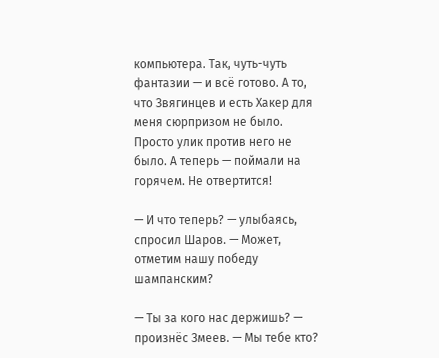компьютера. Так, чуть-чуть фантазии — и всё готово. А то, что Звягинцев и есть Хакер для меня сюрпризом не было. Просто улик против него не было. А теперь — поймали на горячем. Не отвертится!

— И что теперь? — улыбаясь, спросил Шаров. — Может, отметим нашу победу шампанским?

— Ты за кого нас держишь? — произнёс Змеев. — Мы тебе кто?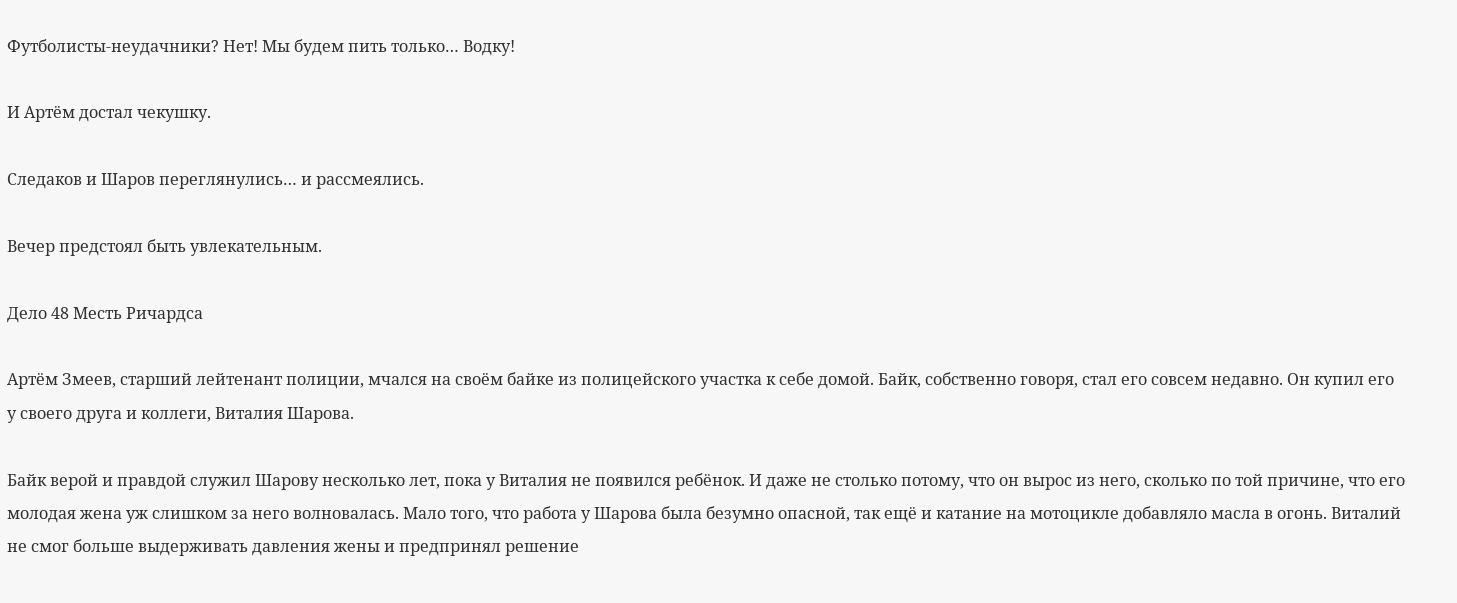Футболисты-неудачники? Нет! Мы будем пить только… Водку!

И Артём достал чекушку.

Следаков и Шаров переглянулись… и рассмеялись.

Вечер предстоял быть увлекательным.

Дело 48 Месть Ричардса

Артём Змеев, старший лейтенант полиции, мчался на своём байке из полицейского участка к себе домой. Байк, собственно говоря, стал его совсем недавно. Он купил его у своего друга и коллеги, Виталия Шарова.

Байк верой и правдой служил Шарову несколько лет, пока у Виталия не появился ребёнок. И даже не столько потому, что он вырос из него, сколько по той причине, что его молодая жена уж слишком за него волновалась. Мало того, что работа у Шарова была безумно опасной, так ещё и катание на мотоцикле добавляло масла в огонь. Виталий не смог больше выдерживать давления жены и предпринял решение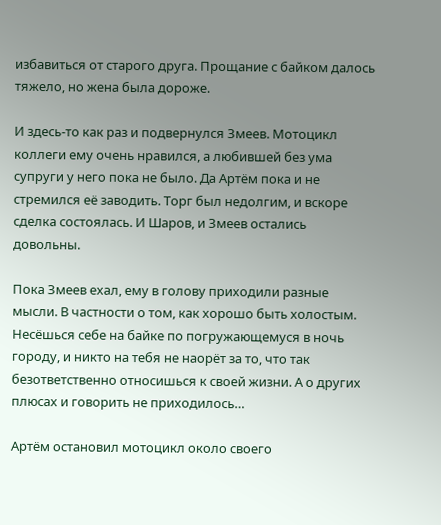избавиться от старого друга. Прощание с байком далось тяжело, но жена была дороже.

И здесь-то как раз и подвернулся Змеев. Мотоцикл коллеги ему очень нравился, а любившей без ума супруги у него пока не было. Да Артём пока и не стремился её заводить. Торг был недолгим, и вскоре сделка состоялась. И Шаров, и Змеев остались довольны.

Пока Змеев ехал, ему в голову приходили разные мысли. В частности о том, как хорошо быть холостым. Несёшься себе на байке по погружающемуся в ночь городу, и никто на тебя не наорёт за то, что так безответственно относишься к своей жизни. А о других плюсах и говорить не приходилось…

Артём остановил мотоцикл около своего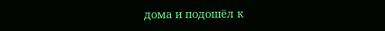дома и подошёл к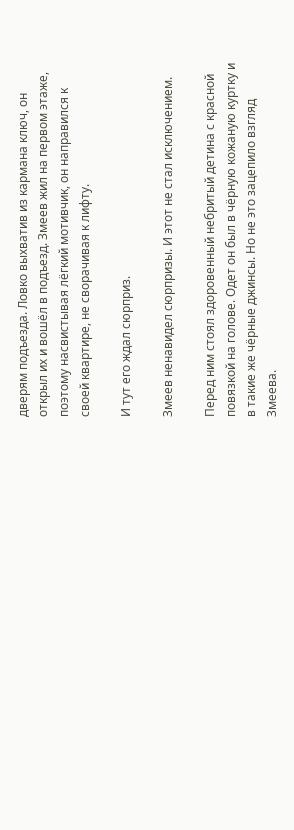дверям подъезда. Ловко выхватив из кармана ключ, он открыл их и вошёл в подъезд. Змеев жил на первом этаже, поэтому насвистывая лёгкий мотивчик, он направился к своей квартире, не сворачивая к лифту.

И тут его ждал сюрприз.

Змеев ненавидел сюрпризы. И этот не стал исключением.

Перед ним стоял здоровенный небритый детина с красной повязкой на голове. Одет он был в чёрную кожаную куртку и в такие же чёрные джинсы. Но не это зацепило взгляд Змеева.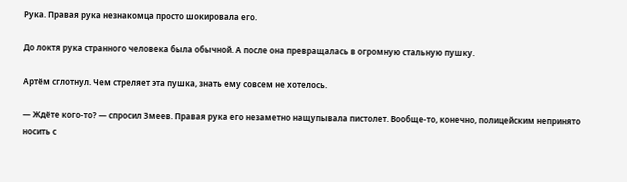Рука. Правая рука незнакомца просто шокировала его.

До локтя рука странного человека была обычной. А после она превращалась в огромную стальную пушку.

Артём сглотнул. Чем стреляет эта пушка, знать ему совсем не хотелось.

— Ждёте кого-то? — спросил Змеев. Правая рука его незаметно нащупывала пистолет. Вообще-то, конечно, полицейским непринято носить с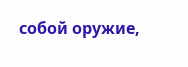собой оружие,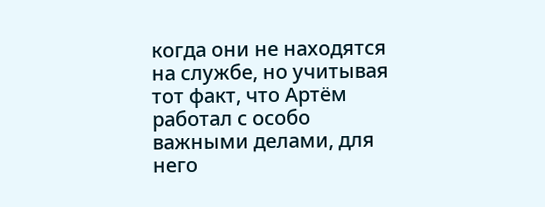когда они не находятся на службе, но учитывая тот факт, что Артём работал с особо важными делами, для него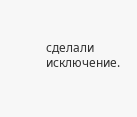сделали исключение.